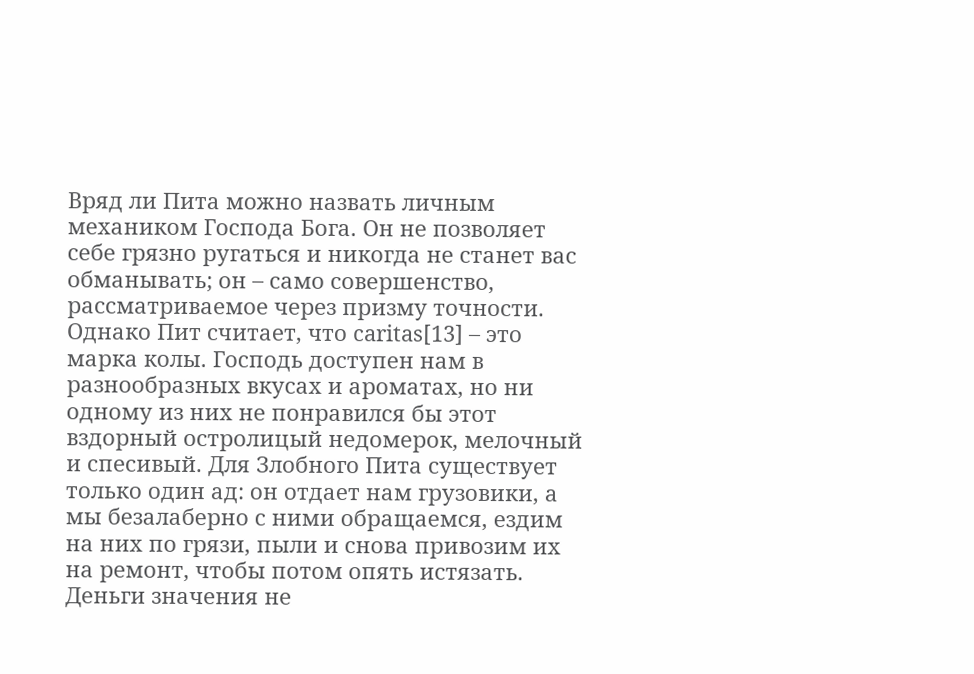Вряд ли Пита можно назвать личным механиком Господа Бога. Он не позволяет себе грязно ругаться и никогда не станет вас обманывать; он – само совершенство, рассматриваемое через призму точности. Однако Пит считает, что caritas[13] – это марка колы. Господь доступен нам в разнообразных вкусах и ароматах, но ни одному из них не понравился бы этот вздорный остролицый недомерок, мелочный и спесивый. Для Злобного Пита существует только один ад: он отдает нам грузовики, а мы безалаберно с ними обращаемся, ездим на них по грязи, пыли и снова привозим их на ремонт, чтобы потом опять истязать. Деньги значения не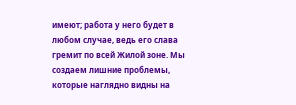имеют; работа у него будет в любом случае, ведь его слава гремит по всей Жилой зоне. Мы создаем лишние проблемы, которые наглядно видны на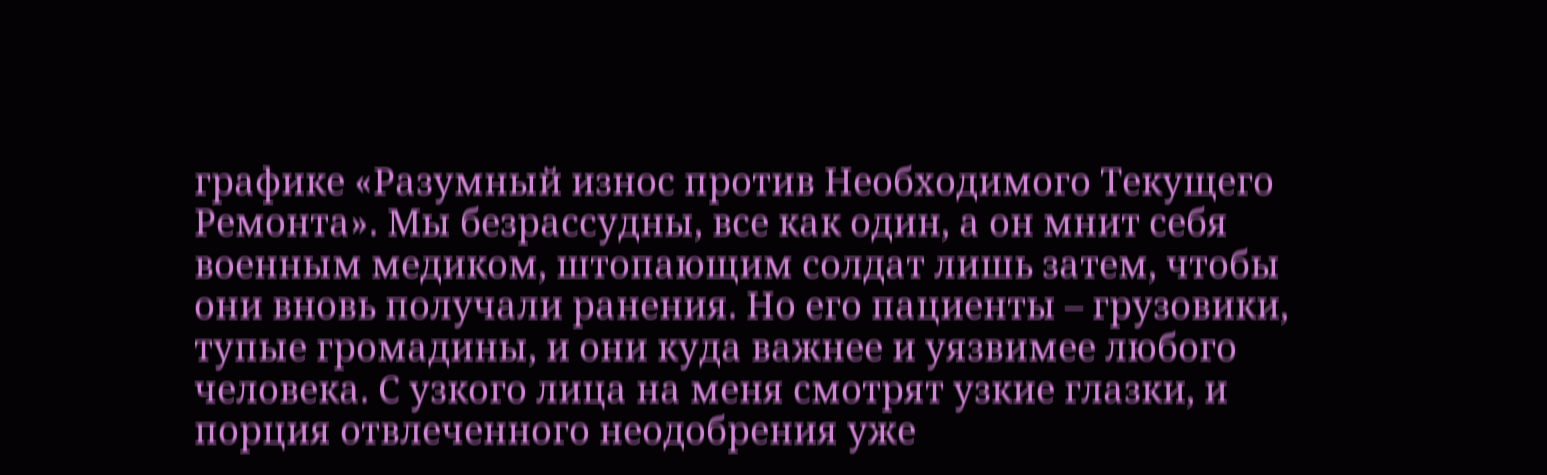графике «Разумный износ против Необходимого Текущего Ремонта». Мы безрассудны, все как один, а он мнит себя военным медиком, штопающим солдат лишь затем, чтобы они вновь получали ранения. Но его пациенты – грузовики, тупые громадины, и они куда важнее и уязвимее любого человека. С узкого лица на меня смотрят узкие глазки, и порция отвлеченного неодобрения уже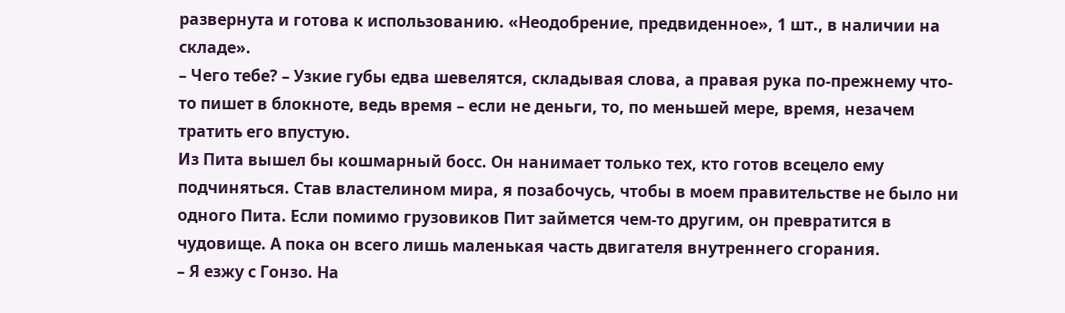развернута и готова к использованию. «Неодобрение, предвиденное», 1 шт., в наличии на складе».
– Чего тебе? – Узкие губы едва шевелятся, складывая слова, а правая рука по-прежнему что-то пишет в блокноте, ведь время – если не деньги, то, по меньшей мере, время, незачем тратить его впустую.
Из Пита вышел бы кошмарный босс. Он нанимает только тех, кто готов всецело ему подчиняться. Став властелином мира, я позабочусь, чтобы в моем правительстве не было ни одного Пита. Если помимо грузовиков Пит займется чем-то другим, он превратится в чудовище. А пока он всего лишь маленькая часть двигателя внутреннего сгорания.
– Я езжу с Гонзо. На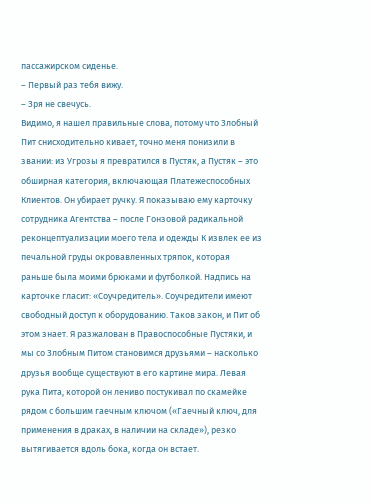пассажирском сиденье.
– Первый раз тебя вижу.
– Зря не свечусь.
Видимо, я нашел правильные слова, потому что Злобный Пит снисходительно кивает, точно меня понизили в звании: из Угрозы я превратился в Пустяк, а Пустяк – это обширная категория, включающая Платежеспособных Клиентов. Он убирает ручку. Я показываю ему карточку сотрудника Агентства – после Гонзовой радикальной реконцептуализации моего тела и одежды К извлек ее из печальной груды окровавленных тряпок, которая раньше была моими брюками и футболкой. Надпись на карточке гласит: «Соучредитель». Соучредители имеют свободный доступ к оборудованию. Таков закон, и Пит об этом знает. Я разжалован в Правоспособные Пустяки, и мы со Злобным Питом становимся друзьями – насколько друзья вообще существуют в его картине мира. Левая рука Пита, которой он лениво постукивал по скамейке рядом с большим гаечным ключом («Гаечный ключ, для применения в драках, в наличии на складе»), резко вытягивается вдоль бока, когда он встает.